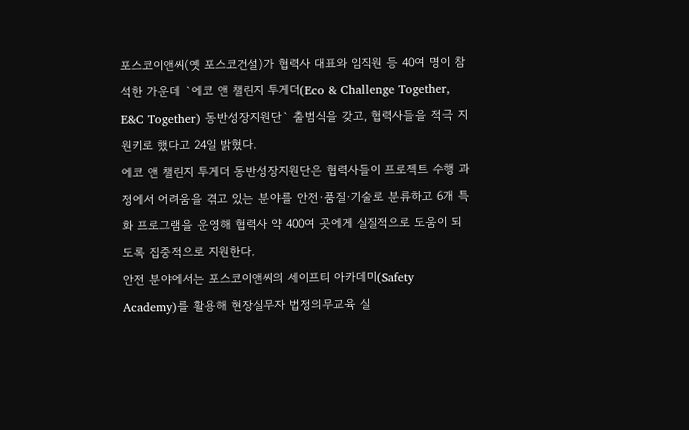포스코이앤씨(옛 포스코건설)가 협력사 대표와 임직원 등 40여 명이 참석한 가운데 `에코 앤 챌린지 투게더(Eco & Challenge Together, E&C Together) 동반성장지원단` 출범식을 갖고, 협력사들을 적극 지원키로 했다고 24일 밝혔다.
에코 앤 챌린지 투게더 동반성장지원단은 협력사들이 프로젝트 수행 과정에서 어려움을 겪고 있는 분야를 안전·품질·기술로 분류하고 6개 특화 프로그램을 운영해 협력사 약 400여 곳에게 실질적으로 도움이 되도록 집중적으로 지원한다.
안전 분야에서는 포스코이앤씨의 세이프티 아카데미(Safety Academy)를 활용해 현장실무자 법정의무교육 실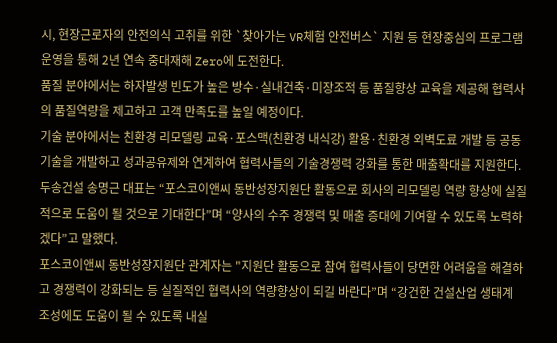시, 현장근로자의 안전의식 고취를 위한 `찾아가는 VR체험 안전버스` 지원 등 현장중심의 프로그램 운영을 통해 2년 연속 중대재해 Zero에 도전한다.
품질 분야에서는 하자발생 빈도가 높은 방수·실내건축·미장조적 등 품질향상 교육을 제공해 협력사의 품질역량을 제고하고 고객 만족도를 높일 예정이다.
기술 분야에서는 친환경 리모델링 교육·포스맥(친환경 내식강) 활용·친환경 외벽도료 개발 등 공동기술을 개발하고 성과공유제와 연계하여 협력사들의 기술경쟁력 강화를 통한 매출확대를 지원한다.
두송건설 송명근 대표는 “포스코이앤씨 동반성장지원단 활동으로 회사의 리모델링 역량 향상에 실질적으로 도움이 될 것으로 기대한다”며 “양사의 수주 경쟁력 및 매출 증대에 기여할 수 있도록 노력하겠다”고 말했다.
포스코이앤씨 동반성장지원단 관계자는 "지원단 활동으로 참여 협력사들이 당면한 어려움을 해결하고 경쟁력이 강화되는 등 실질적인 협력사의 역량향상이 되길 바란다”며 “강건한 건설산업 생태계 조성에도 도움이 될 수 있도록 내실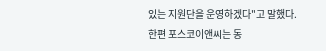있는 지원단을 운영하겠다"고 말했다.
한편 포스코이앤씨는 동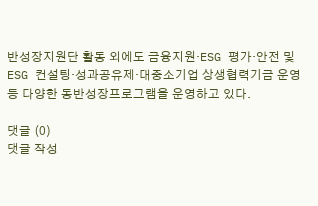반성장지원단 활동 외에도 금융지원·ESG 평가·안전 및 ESG 컨설팅·성과공유제·대중소기업 상생협력기금 운영 등 다양한 동반성장프로그램을 운영하고 있다.

댓글 (0)
댓글 작성